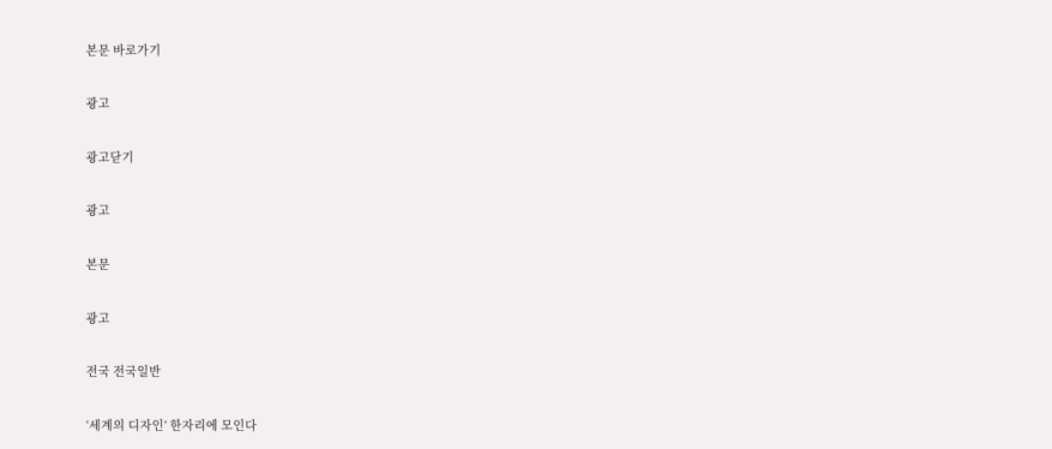본문 바로가기

광고

광고닫기

광고

본문

광고

전국 전국일반

‘세계의 디자인’ 한자리에 모인다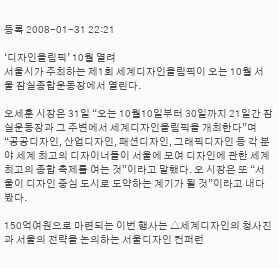등록 2008-01-31 22:21

‘디자인올림픽’ 10월 열려
서울시가 주최하는 제1회 세계디자인올림픽이 오는 10월 서울 잠실종합운동장에서 열린다.

오세훈 시장은 31일 “오는 10월10일부터 30일까지 21일간 잠실운동장과 그 주변에서 세계디자인올림픽을 개최한다”며 “공공디자인, 산업디자인, 패션디자인, 그래픽디자인 등 각 분야 세계 최고의 디자이너들이 서울에 모여 디자인에 관한 세계 최고의 종합 축제를 여는 것”이라고 말했다. 오 시장은 또 “서울이 디자인 중심 도시로 도약하는 계기가 될 것”이라고 내다봤다.

150억여원으로 마련되는 이번 행사는 △세계디자인의 청사진과 서울의 전략을 논의하는 서울디자인 컨퍼런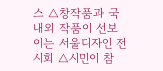스 △창작품과 국내외 작품이 선보이는 서울디자인 전시회 △시민이 참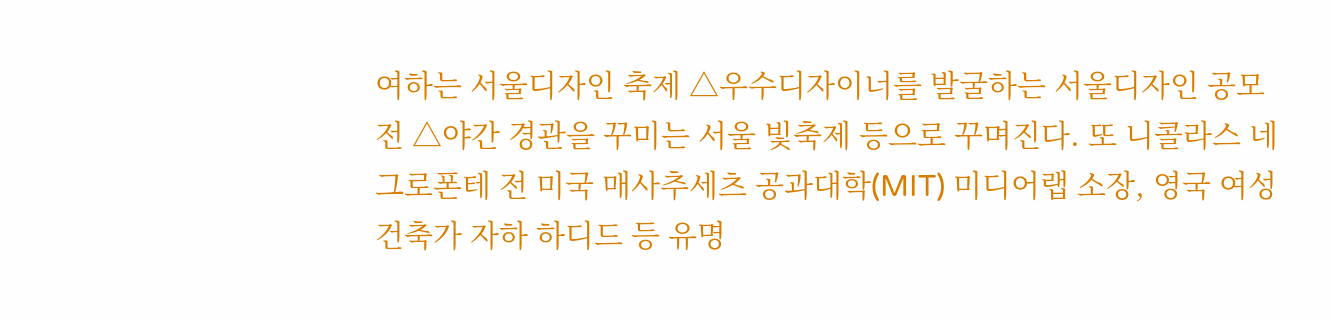여하는 서울디자인 축제 △우수디자이너를 발굴하는 서울디자인 공모전 △야간 경관을 꾸미는 서울 빛축제 등으로 꾸며진다. 또 니콜라스 네그로폰테 전 미국 매사추세츠 공과대학(MIT) 미디어랩 소장, 영국 여성 건축가 자하 하디드 등 유명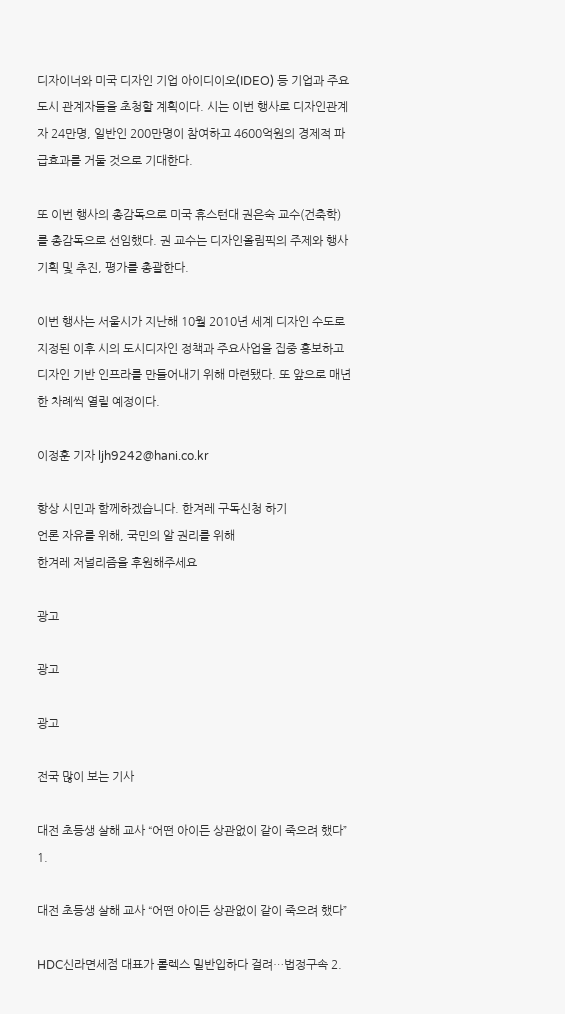디자이너와 미국 디자인 기업 아이디이오(IDEO) 등 기업과 주요 도시 관계자들을 초청할 계획이다. 시는 이번 행사로 디자인관계자 24만명, 일반인 200만명이 참여하고 4600억원의 경제적 파급효과를 거둘 것으로 기대한다.

또 이번 행사의 총감독으로 미국 휴스턴대 권은숙 교수(건축학)를 총감독으로 선임했다. 권 교수는 디자인올림픽의 주제와 행사 기획 및 추진, 평가를 총괄한다.

이번 행사는 서울시가 지난해 10월 2010년 세계 디자인 수도로 지정된 이후 시의 도시디자인 정책과 주요사업을 집중 홍보하고 디자인 기반 인프라를 만들어내기 위해 마련됐다. 또 앞으로 매년 한 차례씩 열릴 예정이다.

이정훈 기자 ljh9242@hani.co.kr

항상 시민과 함께하겠습니다. 한겨레 구독신청 하기
언론 자유를 위해, 국민의 알 권리를 위해
한겨레 저널리즘을 후원해주세요

광고

광고

광고

전국 많이 보는 기사

대전 초등생 살해 교사 “어떤 아이든 상관없이 같이 죽으려 했다” 1.

대전 초등생 살해 교사 “어떤 아이든 상관없이 같이 죽으려 했다”

HDC신라면세점 대표가 롤렉스 밀반입하다 걸려…법정구속 2.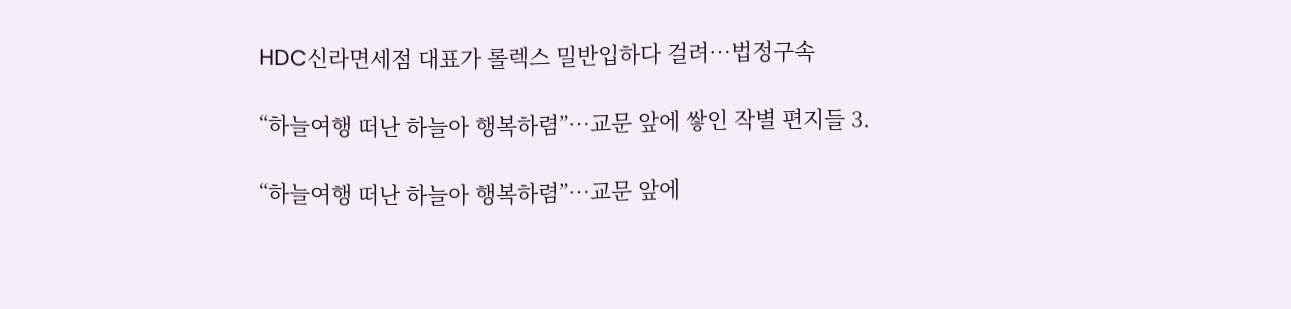HDC신라면세점 대표가 롤렉스 밀반입하다 걸려…법정구속

“하늘여행 떠난 하늘아 행복하렴”…교문 앞에 쌓인 작별 편지들 3.

“하늘여행 떠난 하늘아 행복하렴”…교문 앞에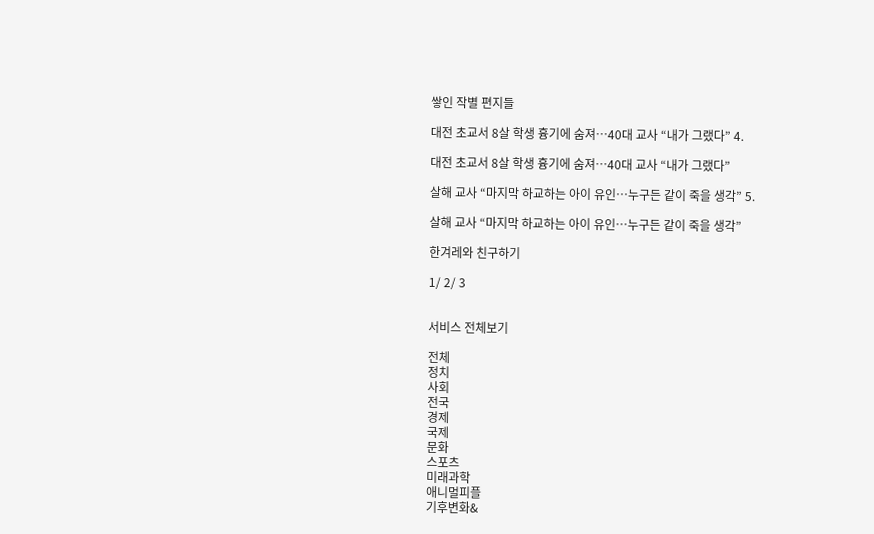쌓인 작별 편지들

대전 초교서 8살 학생 흉기에 숨져…40대 교사 “내가 그랬다” 4.

대전 초교서 8살 학생 흉기에 숨져…40대 교사 “내가 그랬다”

살해 교사 “마지막 하교하는 아이 유인…누구든 같이 죽을 생각” 5.

살해 교사 “마지막 하교하는 아이 유인…누구든 같이 죽을 생각”

한겨레와 친구하기

1/ 2/ 3


서비스 전체보기

전체
정치
사회
전국
경제
국제
문화
스포츠
미래과학
애니멀피플
기후변화&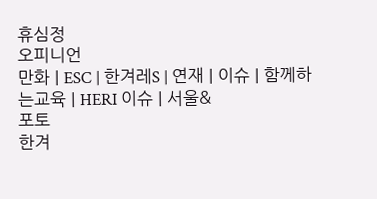휴심정
오피니언
만화 | ESC | 한겨레S | 연재 | 이슈 | 함께하는교육 | HERI 이슈 | 서울&
포토
한겨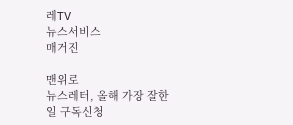레TV
뉴스서비스
매거진

맨위로
뉴스레터, 올해 가장 잘한 일 구독신청